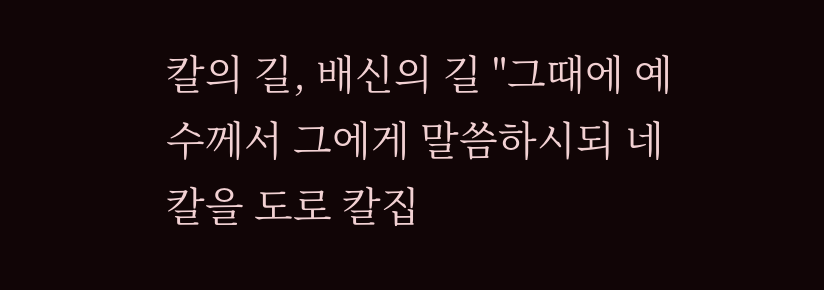칼의 길, 배신의 길 "그때에 예수께서 그에게 말씀하시되 네 칼을 도로 칼집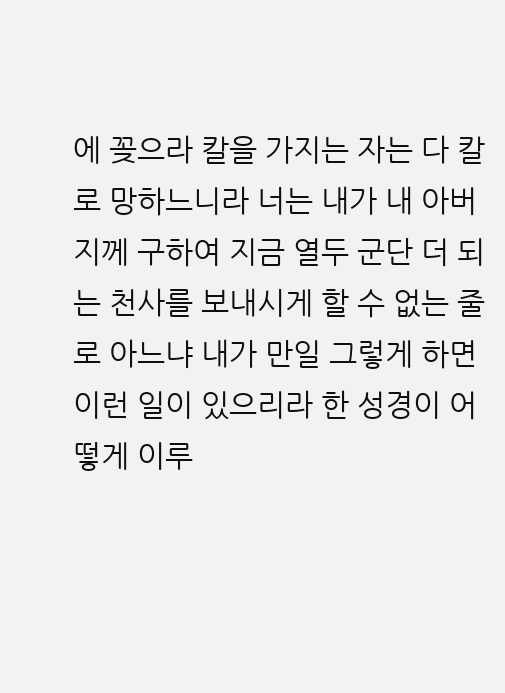에 꽂으라 칼을 가지는 자는 다 칼로 망하느니라 너는 내가 내 아버지께 구하여 지금 열두 군단 더 되는 천사를 보내시게 할 수 없는 줄로 아느냐 내가 만일 그렇게 하면 이런 일이 있으리라 한 성경이 어떻게 이루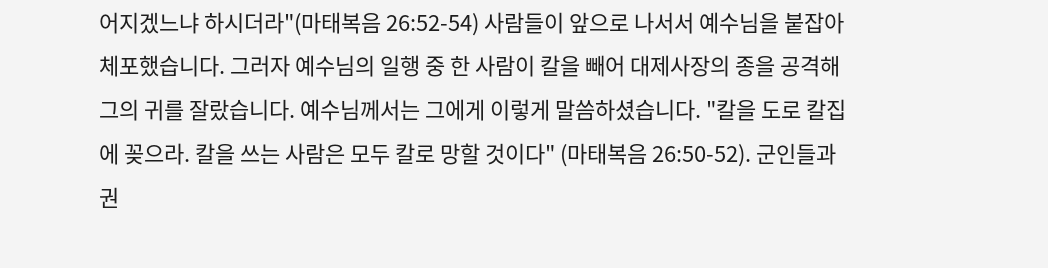어지겠느냐 하시더라"(마태복음 26:52-54) 사람들이 앞으로 나서서 예수님을 붙잡아 체포했습니다. 그러자 예수님의 일행 중 한 사람이 칼을 빼어 대제사장의 종을 공격해 그의 귀를 잘랐습니다. 예수님께서는 그에게 이렇게 말씀하셨습니다. "칼을 도로 칼집에 꽂으라. 칼을 쓰는 사람은 모두 칼로 망할 것이다" (마태복음 26:50-52). 군인들과 권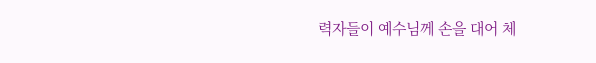력자들이 예수님께 손을 대어 체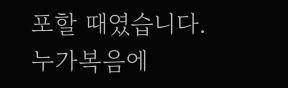포할 때였습니다. 누가복음에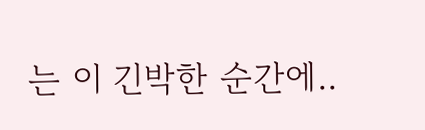는 이 긴박한 순간에..